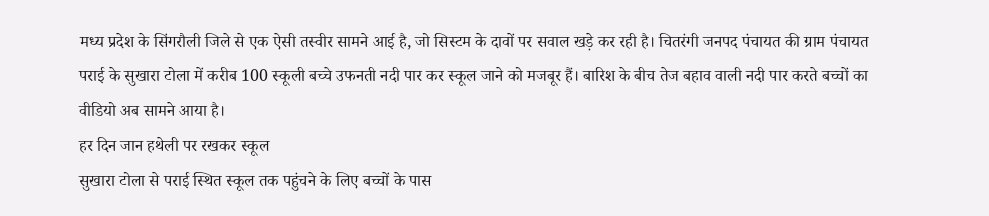मध्य प्रदेश के सिंगरौली जिले से एक ऐसी तस्वीर सामने आई है, जो सिस्टम के दावों पर सवाल खड़े कर रही है। चितरंगी जनपद पंचायत की ग्राम पंचायत पराई के सुखारा टोला में करीब 100 स्कूली बच्चे उफनती नदी पार कर स्कूल जाने को मजबूर हैं। बारिश के बीच तेज बहाव वाली नदी पार करते बच्चों का वीडियो अब सामने आया है।
हर दिन जान हथेली पर रखकर स्कूल
सुखारा टोला से पराई स्थित स्कूल तक पहुंचने के लिए बच्चों के पास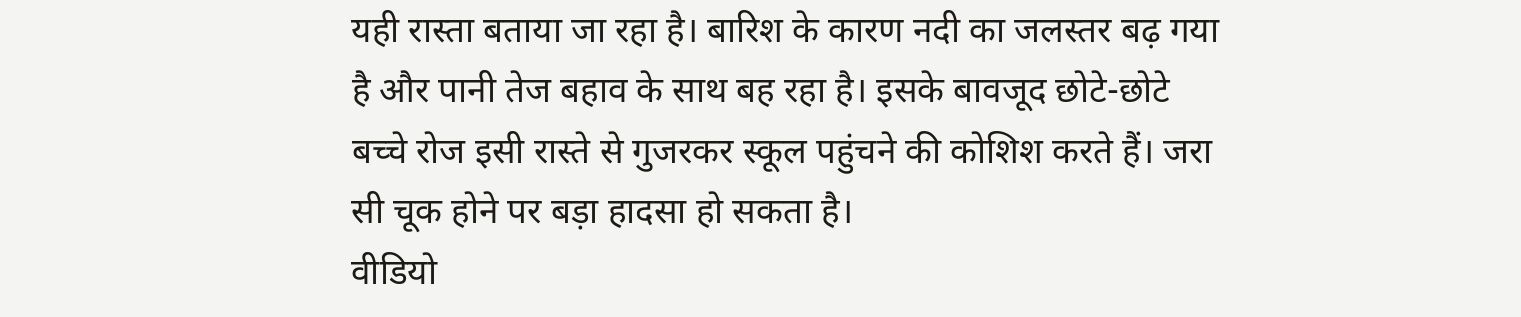यही रास्ता बताया जा रहा है। बारिश के कारण नदी का जलस्तर बढ़ गया है और पानी तेज बहाव के साथ बह रहा है। इसके बावजूद छोटे-छोटे बच्चे रोज इसी रास्ते से गुजरकर स्कूल पहुंचने की कोशिश करते हैं। जरा सी चूक होने पर बड़ा हादसा हो सकता है।
वीडियो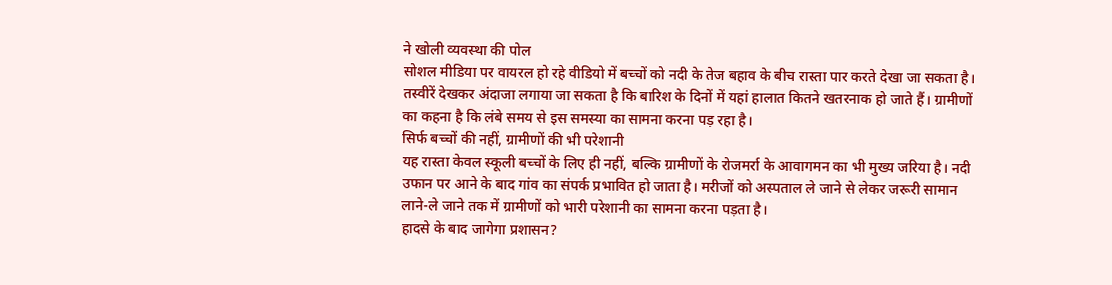ने खोली व्यवस्था की पोल
सोशल मीडिया पर वायरल हो रहे वीडियो में बच्चों को नदी के तेज बहाव के बीच रास्ता पार करते देखा जा सकता है। तस्वीरें देखकर अंदाजा लगाया जा सकता है कि बारिश के दिनों में यहां हालात कितने खतरनाक हो जाते हैं। ग्रामीणों का कहना है कि लंबे समय से इस समस्या का सामना करना पड़ रहा है।
सिर्फ बच्चों की नहीं, ग्रामीणों की भी परेशानी
यह रास्ता केवल स्कूली बच्चों के लिए ही नहीं, बल्कि ग्रामीणों के रोजमर्रा के आवागमन का भी मुख्य जरिया है। नदी उफान पर आने के बाद गांव का संपर्क प्रभावित हो जाता है। मरीजों को अस्पताल ले जाने से लेकर जरूरी सामान लाने-ले जाने तक में ग्रामीणों को भारी परेशानी का सामना करना पड़ता है।
हादसे के बाद जागेगा प्रशासन?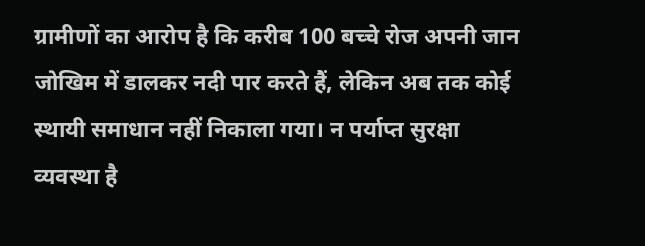ग्रामीणों का आरोप है कि करीब 100 बच्चे रोज अपनी जान जोखिम में डालकर नदी पार करते हैं, लेकिन अब तक कोई स्थायी समाधान नहीं निकाला गया। न पर्याप्त सुरक्षा व्यवस्था है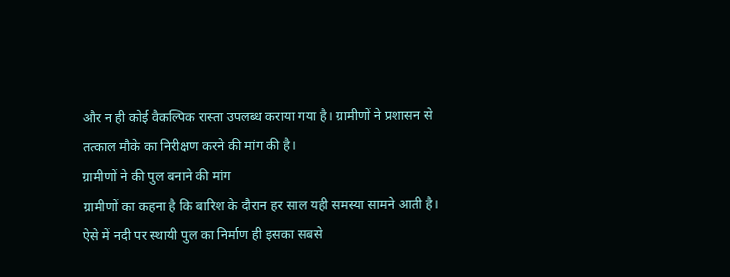और न ही कोई वैकल्पिक रास्ता उपलब्ध कराया गया है। ग्रामीणों ने प्रशासन से तत्काल मौके का निरीक्षण करने की मांग की है।
ग्रामीणों ने की पुल बनाने की मांग
ग्रामीणों का कहना है कि बारिश के दौरान हर साल यही समस्या सामने आती है। ऐसे में नदी पर स्थायी पुल का निर्माण ही इसका सबसे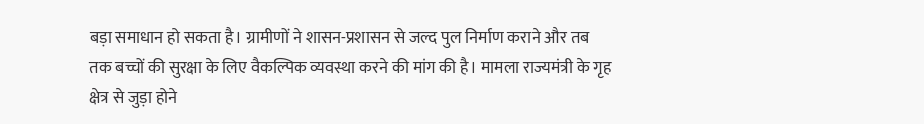बड़ा समाधान हो सकता है। ग्रामीणों ने शासन-प्रशासन से जल्द पुल निर्माण कराने और तब तक बच्चों की सुरक्षा के लिए वैकल्पिक व्यवस्था करने की मांग की है। मामला राज्यमंत्री के गृह क्षेत्र से जुड़ा होने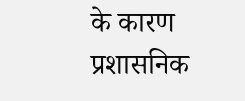के कारण प्रशासनिक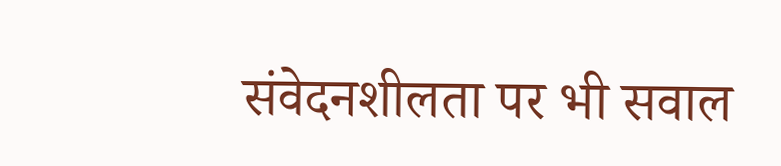संवेदनशीलता पर भी सवाल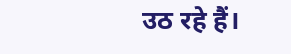उठ रहे हैं।